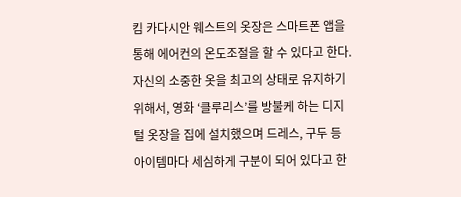킴 카다시안 웨스트의 옷장은 스마트폰 앱을 통해 에어컨의 온도조절을 할 수 있다고 한다. 자신의 소중한 옷을 최고의 상태로 유지하기 위해서, 영화 ‘클루리스’를 방불케 하는 디지털 옷장을 집에 설치했으며 드레스, 구두 등 아이템마다 세심하게 구분이 되어 있다고 한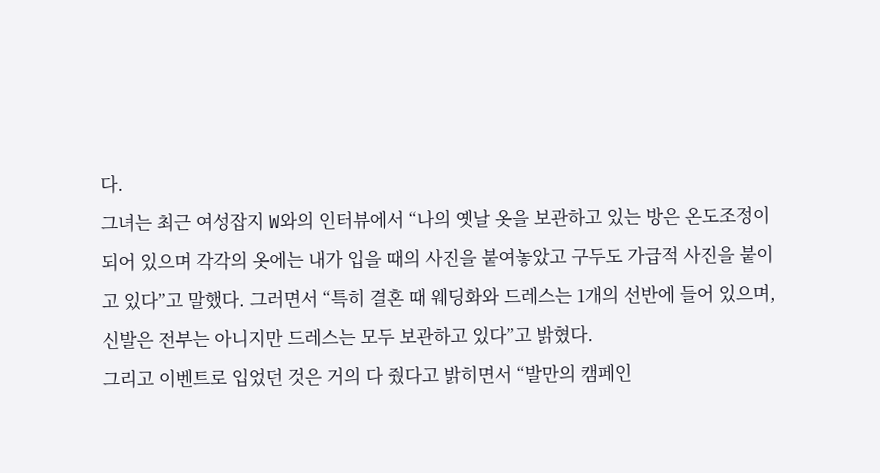다.
그녀는 최근 여성잡지 W와의 인터뷰에서 “나의 옛날 옷을 보관하고 있는 방은 온도조정이 되어 있으며 각각의 옷에는 내가 입을 때의 사진을 붙여놓았고 구두도 가급적 사진을 붙이고 있다”고 말했다. 그러면서 “특히 결혼 때 웨딩화와 드레스는 1개의 선반에 들어 있으며, 신발은 전부는 아니지만 드레스는 모두 보관하고 있다”고 밝혔다.
그리고 이벤트로 입었던 것은 거의 다 줬다고 밝히면서 “발만의 캠페인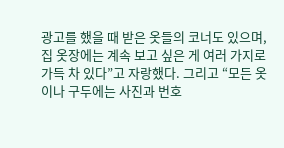광고를 했을 때 받은 옷들의 코너도 있으며, 집 옷장에는 계속 보고 싶은 게 여러 가지로 가득 차 있다”고 자랑했다. 그리고 “모든 옷이나 구두에는 사진과 번호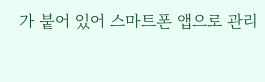가 붙어 있어 스마트폰 앱으로 관리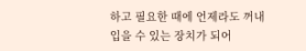하고 필요한 때에 언제라도 꺼내 입을 수 있는 장치가 되어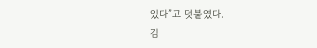있다”고 덧붙였다.
김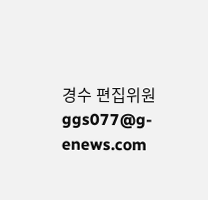경수 편집위원 ggs077@g-enews.com